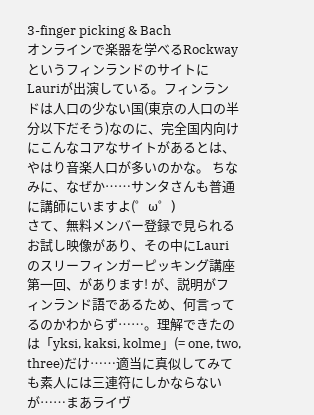3-finger picking & Bach
オンラインで楽器を学べるRockwayというフィンランドのサイトにLauriが出演している。フィンランドは人口の少ない国(東京の人口の半分以下だそう)なのに、完全国内向けにこんなコアなサイトがあるとは、やはり音楽人口が多いのかな。 ちなみに、なぜか……サンタさんも普通に講師にいますよ(゜ω゜)
さて、無料メンバー登録で見られるお試し映像があり、その中にLauriのスリーフィンガーピッキング講座第一回、があります! が、説明がフィンランド語であるため、何言ってるのかわからず……。理解できたのは「yksi, kaksi, kolme」(= one, two, three)だけ……適当に真似してみても素人には三連符にしかならないが……まあライヴ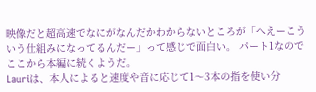映像だと超高速でなにがなんだかわからないところが「へえーこういう仕組みになってるんだー」って感じで面白い。 パート1なのでここから本編に続くようだ。
Lauriは、本人によると速度や音に応じて1〜3本の指を使い分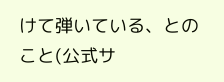けて弾いている、とのこと(公式サ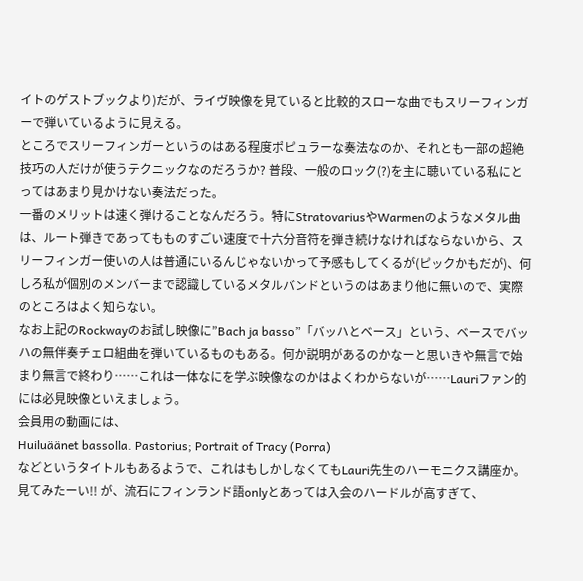イトのゲストブックより)だが、ライヴ映像を見ていると比較的スローな曲でもスリーフィンガーで弾いているように見える。
ところでスリーフィンガーというのはある程度ポピュラーな奏法なのか、それとも一部の超絶技巧の人だけが使うテクニックなのだろうか? 普段、一般のロック(?)を主に聴いている私にとってはあまり見かけない奏法だった。
一番のメリットは速く弾けることなんだろう。特にStratovariusやWarmenのようなメタル曲は、ルート弾きであってもものすごい速度で十六分音符を弾き続けなければならないから、スリーフィンガー使いの人は普通にいるんじゃないかって予感もしてくるが(ピックかもだが)、何しろ私が個別のメンバーまで認識しているメタルバンドというのはあまり他に無いので、実際のところはよく知らない。
なお上記のRockwayのお試し映像に”Bach ja basso”「バッハとベース」という、ベースでバッハの無伴奏チェロ組曲を弾いているものもある。何か説明があるのかなーと思いきや無言で始まり無言で終わり……これは一体なにを学ぶ映像なのかはよくわからないが……Lauriファン的には必見映像といえましょう。
会員用の動画には、
Huiluäänet bassolla. Pastorius; Portrait of Tracy (Porra)
などというタイトルもあるようで、これはもしかしなくてもLauri先生のハーモニクス講座か。見てみたーい!! が、流石にフィンランド語onlyとあっては入会のハードルが高すぎて、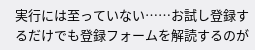実行には至っていない……お試し登録するだけでも登録フォームを解読するのが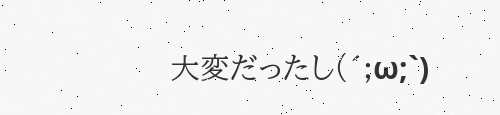大変だったし(´;ω;`)